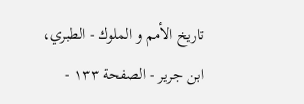تاريخ الأمم و الملوك - الطبري، ابن جرير - الصفحة ١٣٣ -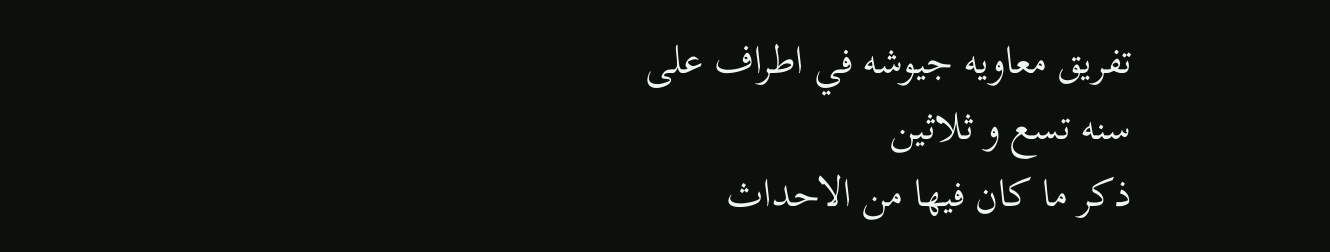تفريق معاويه جيوشه في اطراف على
سنه تسع و ثلاثين
ذكر ما كان فيها من الاحداث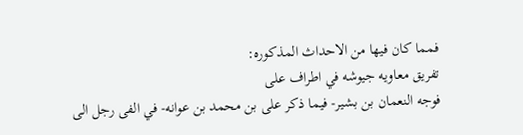فمما كان فيها من الاحداث المذكوره:
تفريق معاويه جيوشه في اطراف على
فوجه النعمان بن بشير- فيما ذكر على بن محمد بن عوانه- في الفى رجل الى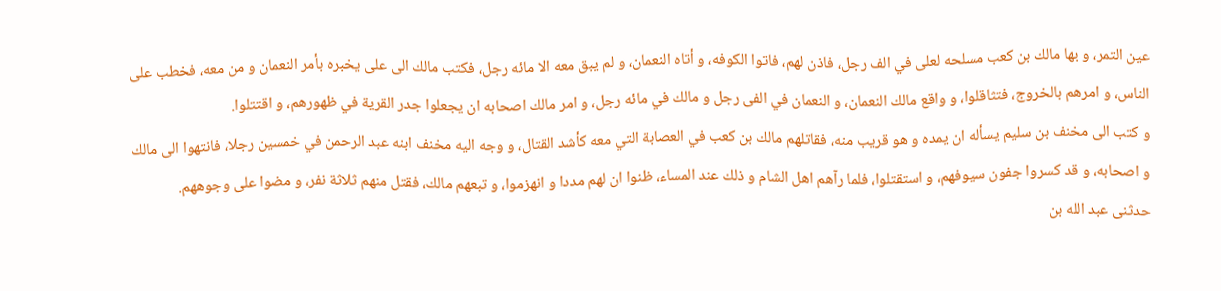عين التمر، و بها مالك بن كعب مسلحه لعلى في الف رجل، فاذن لهم، فاتوا الكوفه، و أتاه النعمان، و لم يبق معه الا مائه رجل، فكتب مالك الى على يخبره بأمر النعمان و من معه، فخطب على الناس، و امرهم بالخروج، فتثاقلوا، و واقع مالك النعمان، و النعمان في الفى رجل و مالك في مائه رجل، و امر مالك اصحابه ان يجعلوا جدر القرية في ظهورهم، و اقتتلوا.
و كتب الى مخنف بن سليم يسأله ان يمده و هو قريب منه، فقاتلهم مالك بن كعب في العصابة التي معه كأشد القتال، و وجه اليه مخنف ابنه عبد الرحمن في خمسين رجلا، فانتهوا الى مالك و اصحابه، و قد كسروا جفون سيوفهم، و استقتلوا، فلما رآهم اهل الشام و ذلك عند المساء، ظنوا ان لهم مددا و انهزموا، و تبعهم مالك، فقتل منهم ثلاثة نفر، و مضوا على وجوههم.
حدثنى عبد الله بن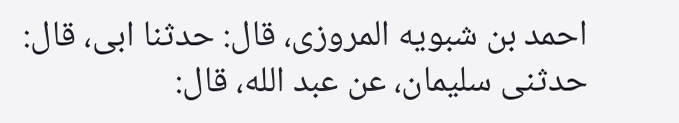احمد بن شبويه المروزى، قال: حدثنا ابى، قال:
حدثنى سليمان، عن عبد الله، قال: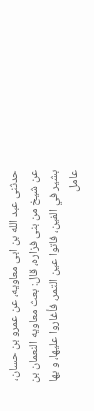حدثنى عبد الله بن ابى معاويه، عن عمرو بن حسان، عن شيخ من بنى فزاره، قال: بعث معاويه النعمان بن بشير في الفين، فاتوا عين التمر، فأغاروا عليها، و بها عامل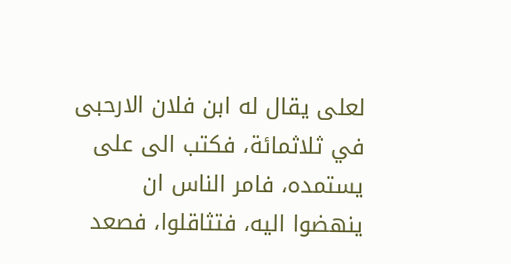لعلى يقال له ابن فلان الارحبى في ثلاثمائة، فكتب الى على يستمده، فامر الناس ان ينهضوا اليه، فتثاقلوا، فصعد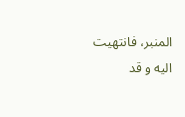المنبر، فانتهيت اليه و قد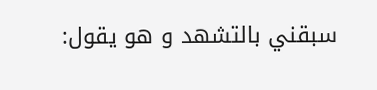سبقني بالتشهد و هو يقول: